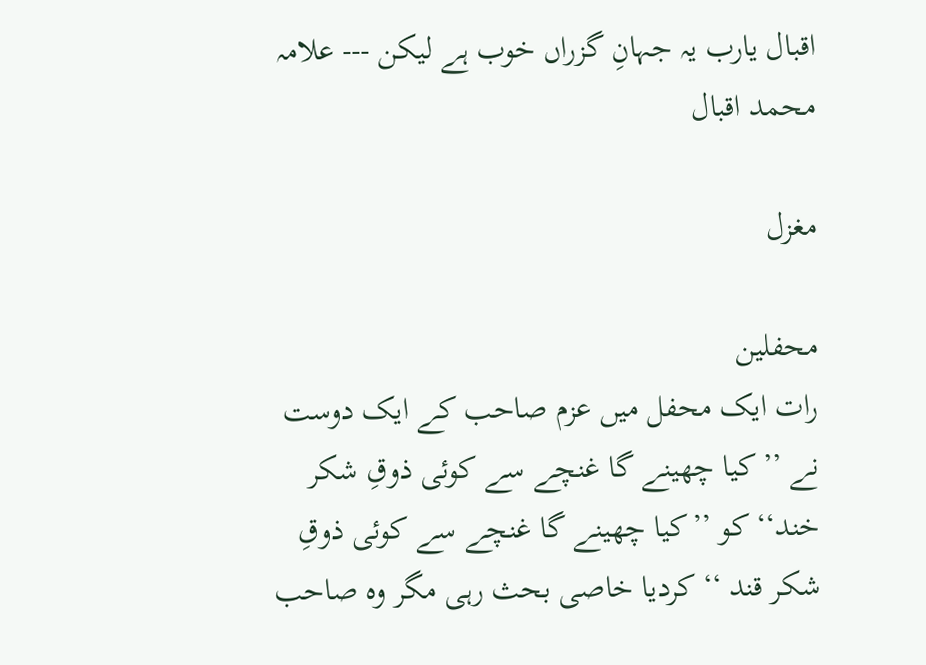اقبال یارب یہ جہانِ گزراں خوب ہے لیکن --- علامہ محمد اقبال

مغزل

محفلین
رات ایک محفل میں عزم صاحب کے ایک دوست نے ’’ کیا چھینے گا غنچے سے کوئی ذوقِ شکر خند‘‘ کو ’’کیا چھینے گا غنچے سے کوئی ذوقِ شکر قند ‘‘ کردیا خاصی بحث رہی مگر وہ صاحب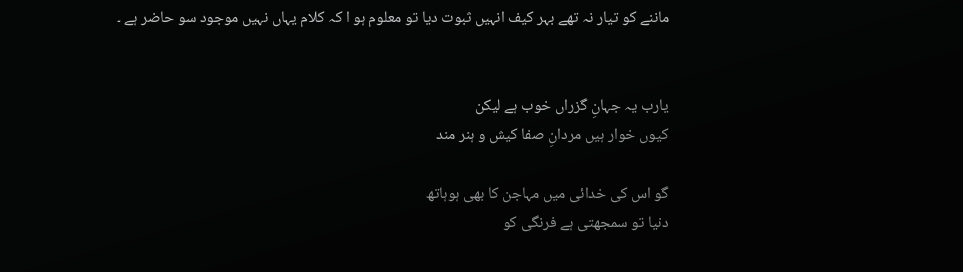ماننے کو تیار نہ تھے بہر کیف انہیں ثبوت دیا تو معلوم ہو ا کہ کلام یہاں نہیں موجود سو حاضر ہے ۔


یارب یہ جہانِ گزراں خوب ہے لیکن
کیوں خوار ہیں مردانِ صفا کیش و ہنر مند

گو اس کی خدائی میں مہاجن کا بھی ہوہاتھ
دنیا تو سمجھتی ہے فرنگی کو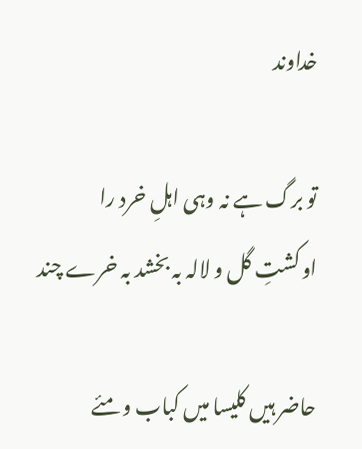خداوند

تو برگ ہے نہ وہی اہلِ خرد را
او کشتِ گل و لالہ بہ بخشد بہ خرے چند

حاضر ہیں کلیسا میں کباب و مئے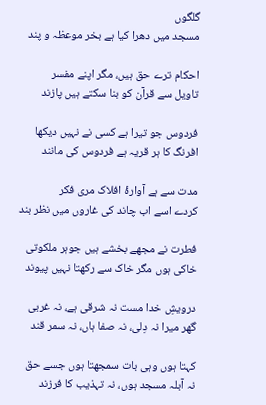گلگوں
مسجد میں دھرا کیا ہے بخر موعظہ و پند

احکام ترے حق ہیں، مگر اپنے مفسر
تاویل سے قرآن کو بنا سکتے ہیں پازند

فردوس جو تیرا ہے کسی نے نہیں دیکھا
افرنگ کا ہر قریہ ہے فردوس کی مانند

مدت سے ہے آوارۂ افلاک مری فکر
کردے اسے اب چاند کی غاروں میں نظر بند

فطرت نے مجھے بخشے ہیں جوہر ملکوتی
خاکی ہوں مگر خاک سے رکھتا نہیں پیوند

درویشِ خدا مست نہ شرقی ہے، نہ غربی
گھر میرا نہ دِلی، نہ صفا ہاں، نہ سمر قند

کہتا ہوں وہی بات سمجھتا ہوں جسے حق
نہ آبلہ مسجد ہوں، نہ تہذیب کا فرزند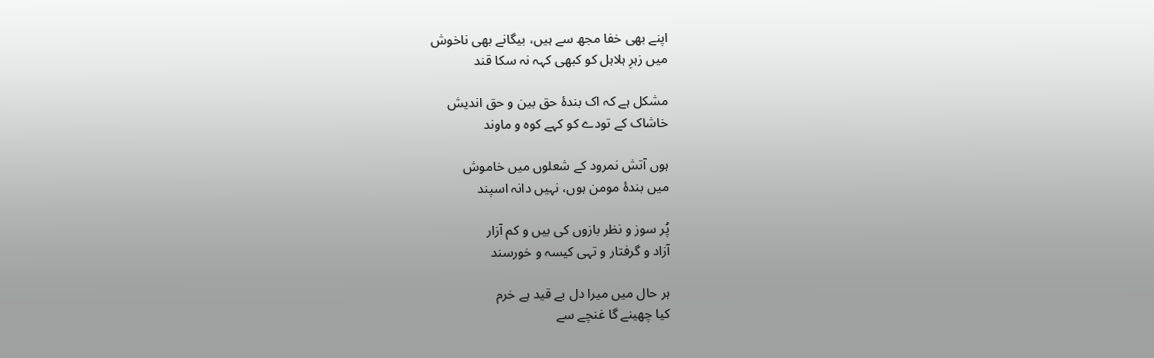اپنے بھی خفا مجھ سے ہیں، بیگانے بھی ناخوش
میں زہرِ ہلاہل کو کبھی کہہ نہ سکا قند

مشکل ہے کہ اک بندۂ حق بین و حق اندیش
خاشاک کے تودے کو کہے کوہ و ماوند

ہوں آتش نمرود کے شعلوں میں خاموش
میں بندۂ مومن ہوں، نہیں دانہ اسپند

پُر سوز و نظر بازوں کی بیں و کم آزار
آزاد و گرفتار و تہی کیسہ و خورسند

ہر حال میں میرا دل بے قید ہے خرم
کیا چھینے گا غنچے سے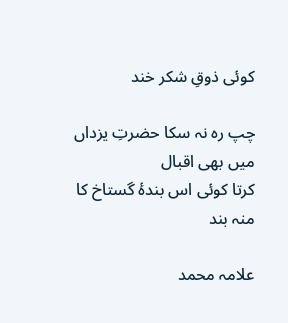کوئی ذوقِ شکر خند

چپ رہ نہ سکا حضرتِ یزداں میں بھی اقبال
کرتا کوئی اس بندۂ گستاخ کا منہ بند

علامہ محمد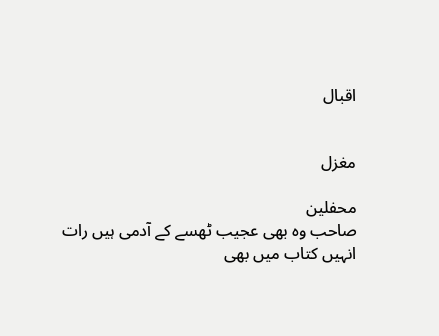اقبال


مغزل

محفلین
صاحب وہ بھی عجیب ٹھسے کے آدمی ہیں رات انہیں کتاب میں بھی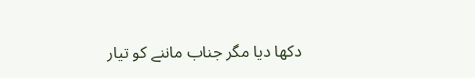دکھا دیا مگر جناب ماننے کو تیار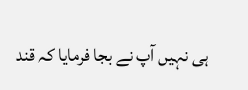ہی نہیں آپ نے بجا فرمایا کہ قند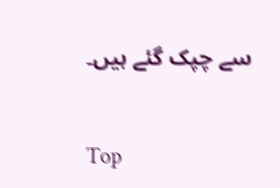سے چپک گئے ہیں۔

Top